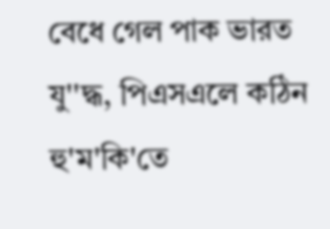বেধে গেল পাক ভারত যু''দ্ধ, পিএসএলে কঠিন হু'ম'কি'তে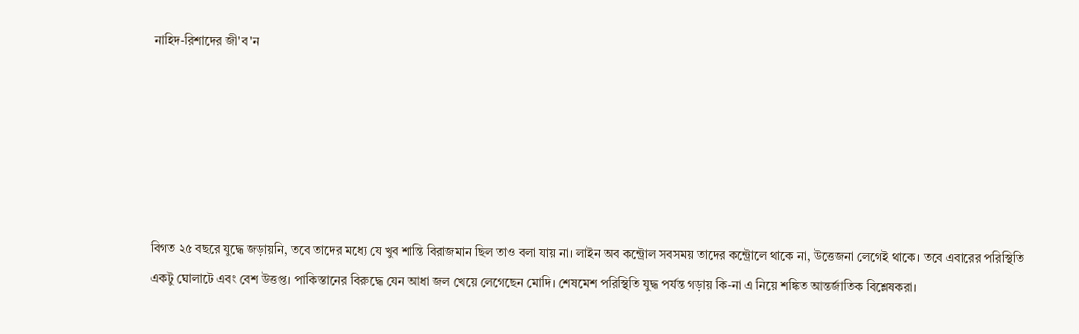নাহিদ-রিশাদের জী'ব'ন






বিগত ২৫ বছরে যুদ্ধে জড়ায়নি, তবে তাদের মধ্যে যে খুব শান্তি বিরাজমান ছিল তাও বলা যায় না। লাইন অব কন্ট্রোল সবসময় তাদের কন্ট্রোলে থাকে না, উত্তেজনা লেগেই থাকে। তবে এবারের পরিস্থিতি একটু ঘোলাটে এবং বেশ উত্তপ্ত। পাকিস্তানের বিরুদ্ধে যেন আধা জল খেয়ে লেগেছেন মোদি। শেষমেশ পরিস্থিতি যুদ্ধ পর্যন্ত গড়ায় কি-না এ নিয়ে শঙ্কিত আন্তর্জাতিক বিশ্লেষকরা।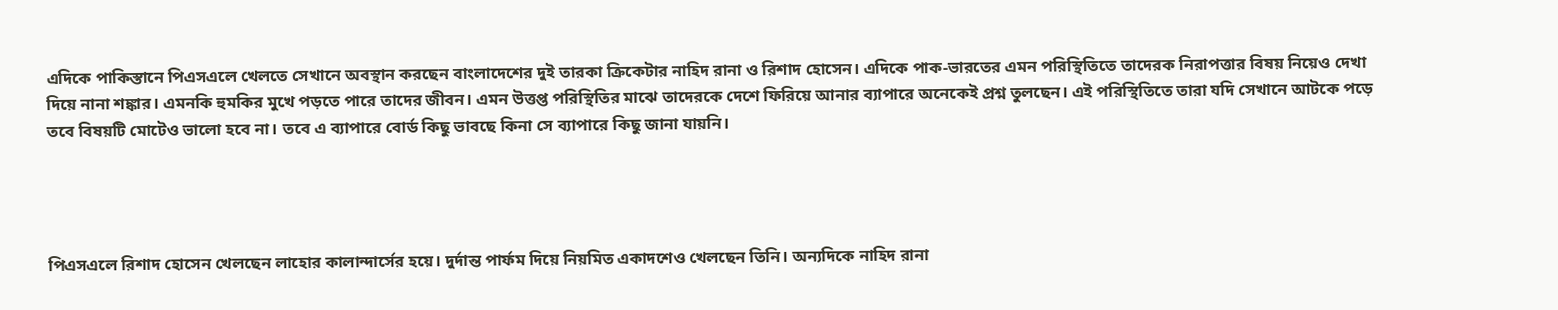এদিকে পাকিস্তানে পিএসএলে খেলতে সেখানে অবস্থান করছেন বাংলাদেশের দুই তারকা ক্রিকেটার নাহিদ রানা ও রিশাদ হোসেন। এদিকে পাক-ভারতের এমন পরিস্থিতিতে তাদেরক নিরাপত্তার বিষয় নিয়েও দেখা দিয়ে নানা শঙ্কার। এমনকি হুমকির মুখে পড়তে পারে তাদের জীবন। এমন উত্তপ্ত পরিস্থিতির মাঝে তাদেরকে দেশে ফিরিয়ে আনার ব্যাপারে অনেকেই প্রশ্ন তুলছেন। এই পরিস্থিতিতে তারা যদি সেখানে আটকে পড়ে তবে বিষয়টি মোটেও ভালো হবে না। তবে এ ব্যাপারে বোর্ড কিছু ভাবছে কিনা সে ব্যাপারে কিছু জানা যায়নি।




পিএসএলে রিশাদ হোসেন খেলছেন লাহোর কালান্দার্সের হয়ে। দুর্দান্ত পার্ফম দিয়ে নিয়মিত একাদশেও খেলছেন তিনি। অন্যদিকে নাহিদ রানা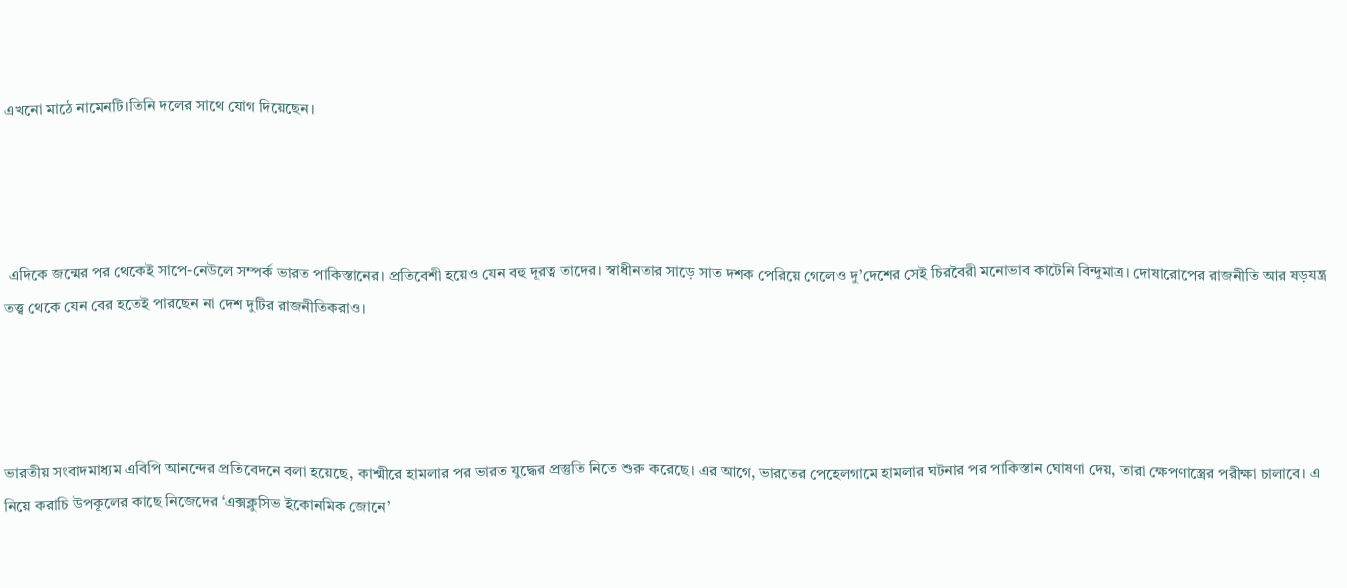এখনো মাঠে নামেনটি।তিনি দলের সাথে যোগ দিয়েছেন।




 এদিকে জন্মের পর থেকেই সাপে-নেউলে সম্পর্ক ভারত পাকিস্তানের। প্রতিবেশী হয়েও যেন বহু দূরত্ব তাদের। স্বাধীনতার সাড়ে সাত দশক পেরিয়ে গেলেও দু’দেশের সেই চিরবৈরী মনোভাব কাটেনি বিন্দুমাত্র। দোষারোপের রাজনীতি আর ষড়যন্ত্র তত্ত্ব থেকে যেন বের হতেই পারছেন না দেশ দুটির রাজনীতিকরাও।




ভারতীয় সংবাদমাধ্যম এবিপি আনন্দের প্রতিবেদনে বলা হয়েছে, কাশ্মীরে হামলার পর ভারত যুদ্ধের প্রস্তুতি নিতে শুরু করেছে। এর আগে, ভারতের পেহেলগামে হামলার ঘটনার পর পাকিস্তান ঘোষণা দেয়, তারা ক্ষেপণাস্ত্রের পরীক্ষা চালাবে। এ নিয়ে করাচি উপকূলের কাছে নিজেদের ‘এক্সক্লুসিভ ইকোনমিক জোনে’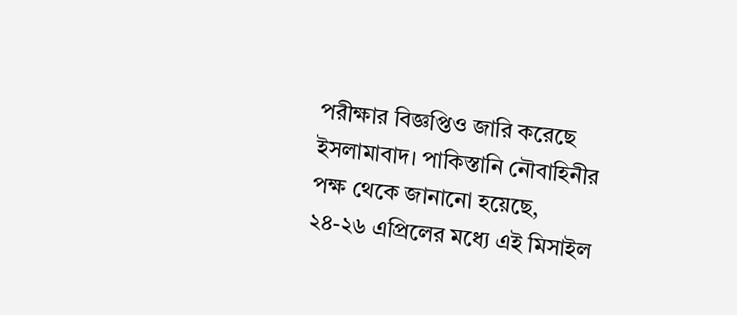পরীক্ষার বিজ্ঞপ্তিও জারি করেছে ইসলামাবাদ। পাকিস্তানি নৌবাহিনীর পক্ষ থেকে জানানো হয়েছে, ২৪-২৬ এপ্রিলের মধ্যে এই মিসাইল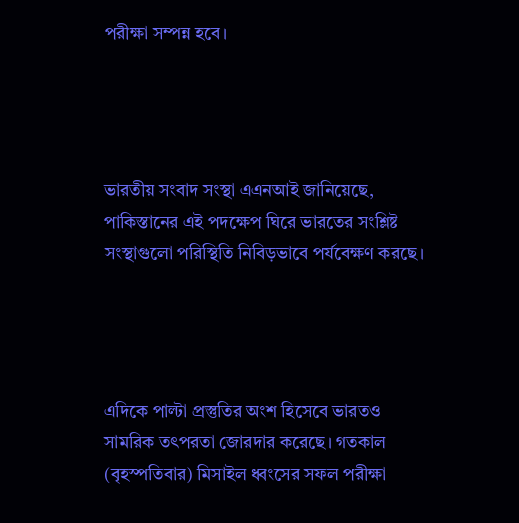পরীক্ষা সম্পন্ন হবে।




ভারতীয় সংবাদ সংস্থা এএনআই জানিয়েছে, পাকিস্তানের এই পদক্ষেপ ঘিরে ভারতের সংশ্লিষ্ট সংস্থাগুলো পরিস্থিতি নিবিড়ভাবে পর্যবেক্ষণ করছে।




এদিকে পাল্টা প্রস্তুতির অংশ হিসেবে ভারতও সামরিক তৎপরতা জোরদার করেছে। গতকাল (বৃহস্পতিবার) মিসাইল ধ্বংসের সফল পরীক্ষা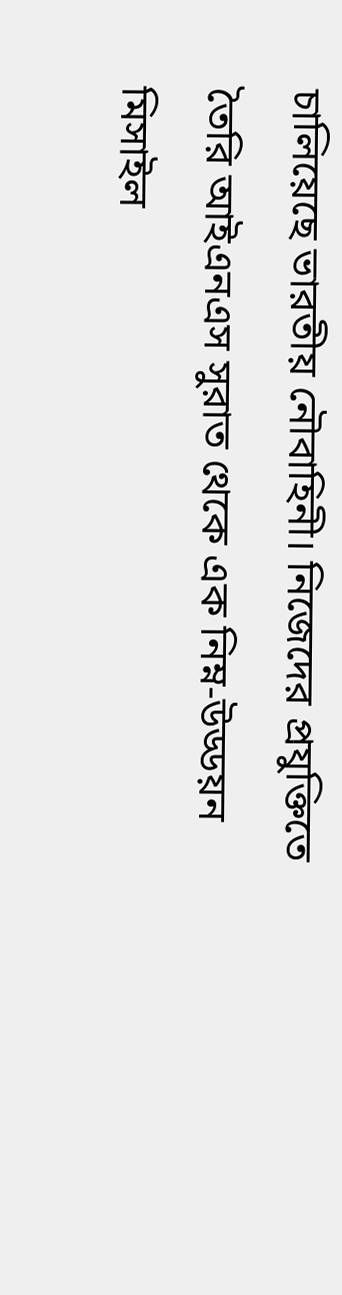চালিয়েছে ভারতীয় নৌবাহিনী। নিজেদের প্রযুক্তিতে তৈরি আইএনএস সুরাত থেকে এক নিম্ন-উড্ডয়ন মিসাইল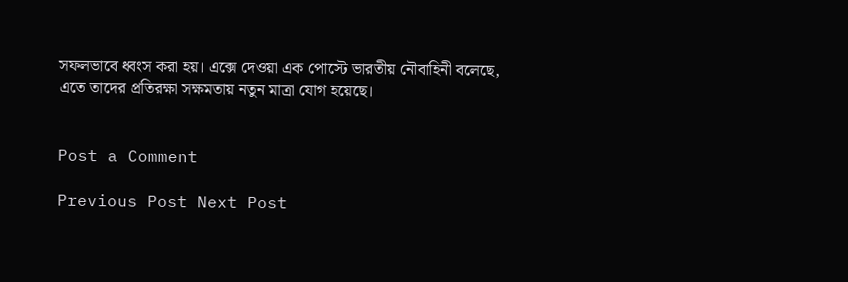সফলভাবে ধ্বংস করা হয়। এক্সে দেওয়া এক পোস্টে ভারতীয় নৌবাহিনী বলেছে, এতে তাদের প্রতিরক্ষা সক্ষমতায় নতুন মাত্রা যোগ হয়েছে।


Post a Comment

Previous Post Next Post